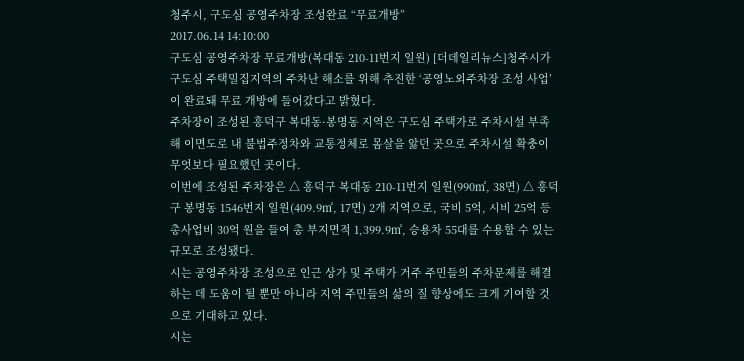청주시, 구도심 공영주차장 조성완료 “무료개방”
2017.06.14 14:10:00
구도심 공영주차장 무료개방(복대동 210-11번지 일원) [더데일리뉴스]청주시가 구도심 주택밀집지역의 주차난 해소를 위해 추진한 ‘공영노외주차장 조성 사업’이 완료돼 무료 개방에 들어갔다고 밝혔다.
주차장이 조성된 흥덕구 복대동·봉명동 지역은 구도심 주택가로 주차시설 부족해 이면도로 내 불법주정차와 교통정체로 몸살을 앓던 곳으로 주차시설 확충이 무엇보다 필요했던 곳이다.
이번에 조성된 주차장은 △ 흥덕구 복대동 210-11번지 일원(990㎡, 38면) △ 흥덕구 봉명동 1546번지 일원(409.9㎡, 17면) 2개 지역으로, 국비 5억, 시비 25억 등 총사업비 30억 원을 들여 총 부지면적 1,399.9㎡, 승용차 55대를 수용할 수 있는 규모로 조성됐다.
시는 공영주차장 조성으로 인근 상가 및 주택가 거주 주민들의 주차문제를 해결하는 데 도움이 될 뿐만 아니라 지역 주민들의 삶의 질 향상에도 크게 기여할 것으로 기대하고 있다.
시는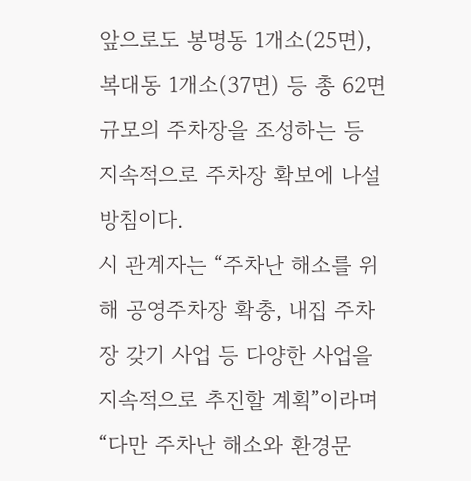앞으로도 봉명동 1개소(25면), 복대동 1개소(37면) 등 총 62면 규모의 주차장을 조성하는 등 지속적으로 주차장 확보에 나설 방침이다.
시 관계자는 “주차난 해소를 위해 공영주차장 확충, 내집 주차장 갖기 사업 등 다양한 사업을 지속적으로 추진할 계획”이라며 “다만 주차난 해소와 환경문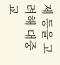제 등을 고려해 대중교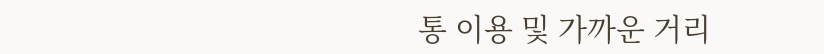통 이용 및 가까운 거리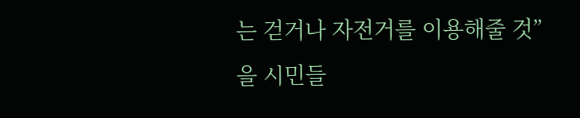는 걷거나 자전거를 이용해줄 것”을 시민들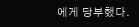에게 당부했다.